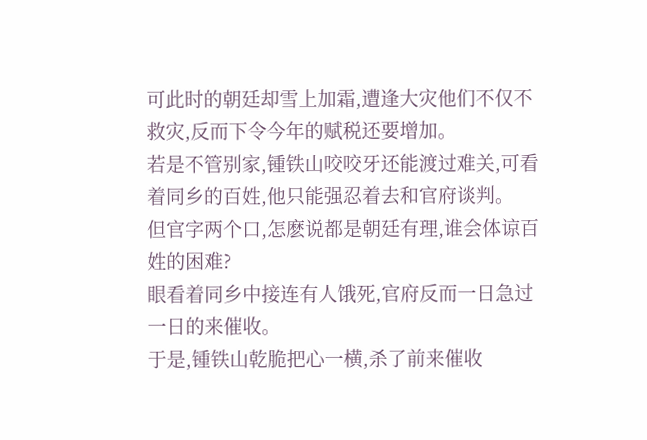可此时的朝廷却雪上加霜,遭逢大灾他们不仅不救灾,反而下令今年的赋税还要增加。
若是不管别家,锺铁山咬咬牙还能渡过难关,可看着同乡的百姓,他只能强忍着去和官府谈判。
但官字两个口,怎麽说都是朝廷有理,谁会体谅百姓的困难?
眼看着同乡中接连有人饿死,官府反而一日急过一日的来催收。
于是,锺铁山乾脆把心一横,杀了前来催收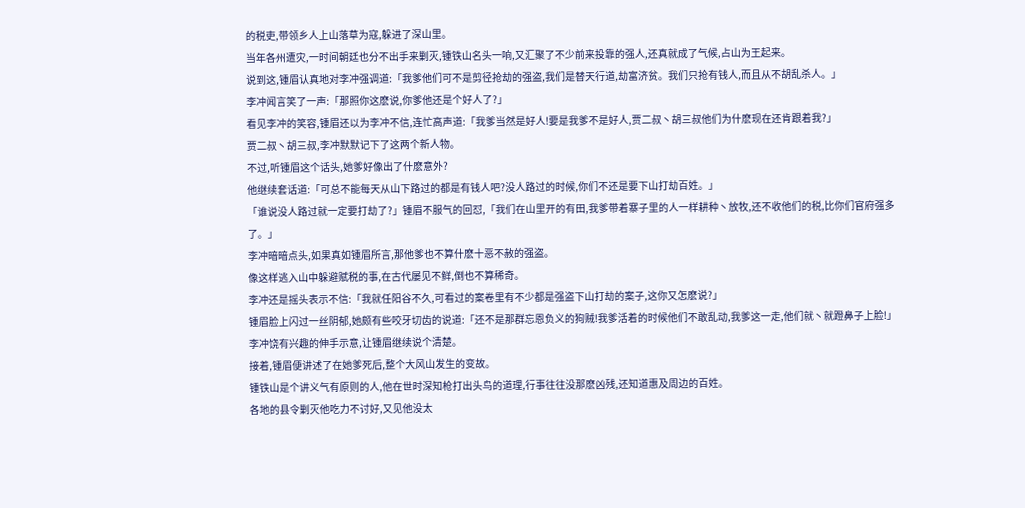的税吏,带领乡人上山落草为寇,躲进了深山里。
当年各州遭灾,一时间朝廷也分不出手来剿灭,锺铁山名头一响,又汇聚了不少前来投靠的强人,还真就成了气候,占山为王起来。
说到这,锺眉认真地对李冲强调道:「我爹他们可不是剪径抢劫的强盗,我们是替天行道,劫富济贫。我们只抢有钱人,而且从不胡乱杀人。」
李冲闻言笑了一声:「那照你这麽说,你爹他还是个好人了?」
看见李冲的笑容,锺眉还以为李冲不信,连忙高声道:「我爹当然是好人!要是我爹不是好人,贾二叔丶胡三叔他们为什麽现在还肯跟着我?」
贾二叔丶胡三叔,李冲默默记下了这两个新人物。
不过,听锺眉这个话头,她爹好像出了什麽意外?
他继续套话道:「可总不能每天从山下路过的都是有钱人吧?没人路过的时候,你们不还是要下山打劫百姓。」
「谁说没人路过就一定要打劫了?」锺眉不服气的回怼,「我们在山里开的有田,我爹带着寨子里的人一样耕种丶放牧,还不收他们的税,比你们官府强多了。」
李冲暗暗点头,如果真如锺眉所言,那他爹也不算什麽十恶不赦的强盗。
像这样逃入山中躲避赋税的事,在古代屡见不鲜,倒也不算稀奇。
李冲还是摇头表示不信:「我就任阳谷不久,可看过的案卷里有不少都是强盗下山打劫的案子,这你又怎麽说?」
锺眉脸上闪过一丝阴郁,她颇有些咬牙切齿的说道:「还不是那群忘恩负义的狗贼!我爹活着的时候他们不敢乱动,我爹这一走,他们就丶就蹬鼻子上脸!」
李冲饶有兴趣的伸手示意,让锺眉继续说个清楚。
接着,锺眉便讲述了在她爹死后,整个大风山发生的变故。
锺铁山是个讲义气有原则的人,他在世时深知枪打出头鸟的道理,行事往往没那麽凶残,还知道惠及周边的百姓。
各地的县令剿灭他吃力不讨好,又见他没太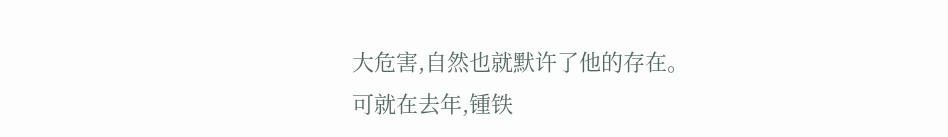大危害,自然也就默许了他的存在。
可就在去年,锺铁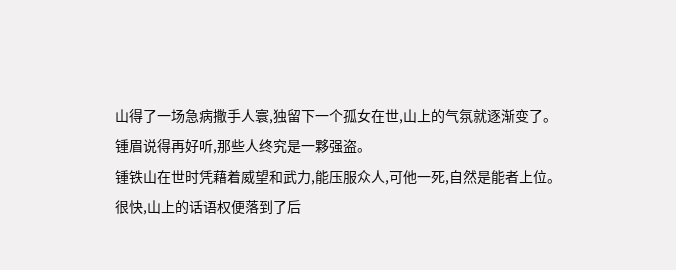山得了一场急病撒手人寰,独留下一个孤女在世,山上的气氛就逐渐变了。
锺眉说得再好听,那些人终究是一夥强盗。
锺铁山在世时凭藉着威望和武力,能压服众人,可他一死,自然是能者上位。
很快,山上的话语权便落到了后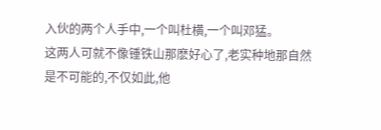入伙的两个人手中,一个叫杜横,一个叫邓猛。
这两人可就不像锺铁山那麽好心了,老实种地那自然是不可能的,不仅如此,他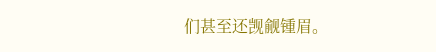们甚至还觊觎锺眉。